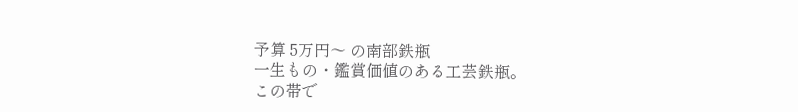予算 5万円〜 の南部鉄瓶
一生もの・鑑賞価値のある工芸鉄瓶。
この帯で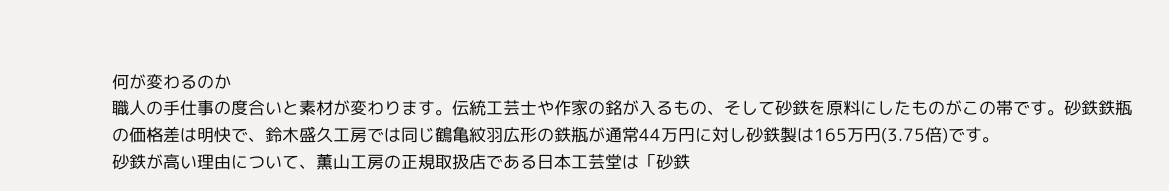何が変わるのか
職人の手仕事の度合いと素材が変わります。伝統工芸士や作家の銘が入るもの、そして砂鉄を原料にしたものがこの帯です。砂鉄鉄瓶の価格差は明快で、鈴木盛久工房では同じ鶴亀紋羽広形の鉄瓶が通常44万円に対し砂鉄製は165万円(3.75倍)です。
砂鉄が高い理由について、薫山工房の正規取扱店である日本工芸堂は「砂鉄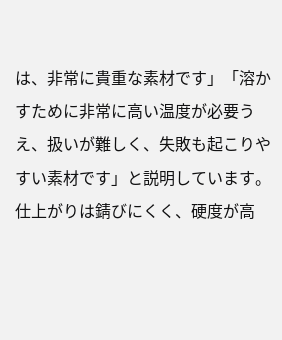は、非常に貴重な素材です」「溶かすために非常に高い温度が必要うえ、扱いが難しく、失敗も起こりやすい素材です」と説明しています。仕上がりは錆びにくく、硬度が高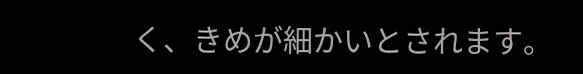く、きめが細かいとされます。